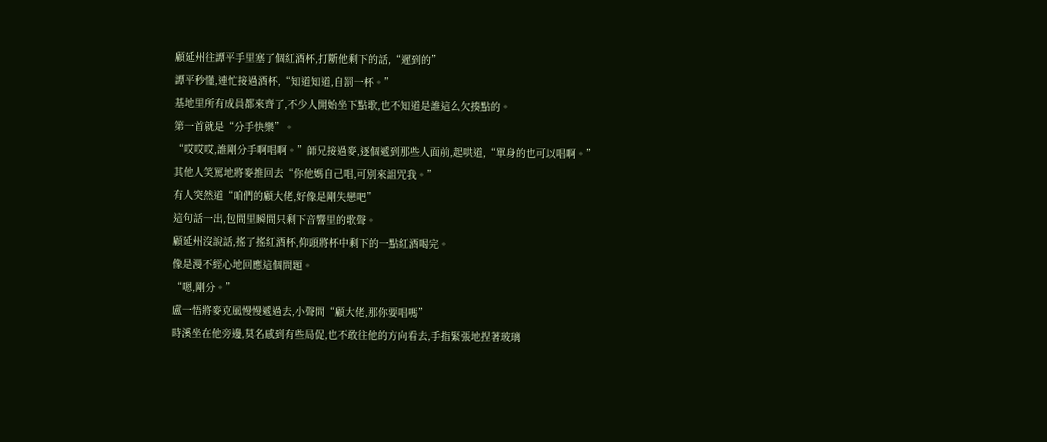顧延州往譚平手里塞了個紅酒杯,打斷他剩下的話,“遲到的”
譚平秒懂,連忙接過酒杯,“知道知道,自罰一杯。”
基地里所有成員都來齊了,不少人開始坐下點歌,也不知道是誰這么欠揍點的。
第一首就是“分手快樂”。
“哎哎哎,誰剛分手啊唱啊。”師兄接過麥,逐個遞到那些人面前,起哄道,“單身的也可以唱啊。”
其他人笑罵地將麥推回去“你他媽自己唱,可別來詛咒我。”
有人突然道“咱們的顧大佬,好像是剛失戀吧”
這句話一出,包間里瞬間只剩下音響里的歌聲。
顧延州沒說話,搖了搖紅酒杯,仰頭將杯中剩下的一點紅酒喝完。
像是漫不經心地回應這個問題。
“嗯,剛分。”
盧一悟將麥克風慢慢遞過去,小聲問“顧大佬,那你要唱嗎”
時溪坐在他旁邊,莫名感到有些局促,也不敢往他的方向看去,手指緊張地捏著玻璃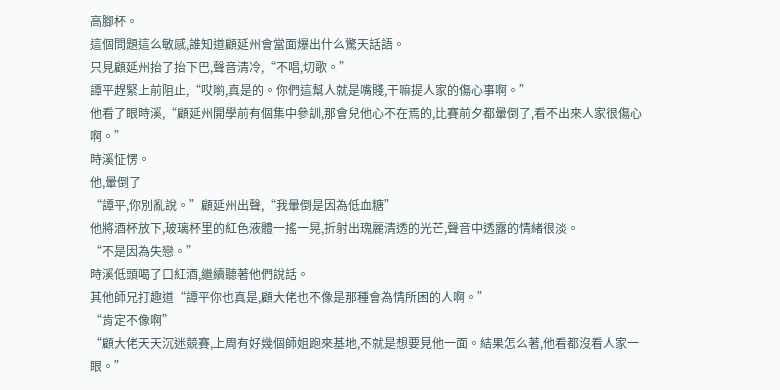高腳杯。
這個問題這么敏感,誰知道顧延州會當面爆出什么驚天話語。
只見顧延州抬了抬下巴,聲音清冷,“不唱,切歌。”
譚平趕緊上前阻止,“哎喲,真是的。你們這幫人就是嘴賤,干嘛提人家的傷心事啊。”
他看了眼時溪,“顧延州開學前有個集中參訓,那會兒他心不在焉的,比賽前夕都暈倒了,看不出來人家很傷心啊。”
時溪怔愣。
他,暈倒了
“譚平,你別亂說。”顧延州出聲,“我暈倒是因為低血糖”
他將酒杯放下,玻璃杯里的紅色液體一搖一晃,折射出瑰麗清透的光芒,聲音中透露的情緒很淡。
“不是因為失戀。”
時溪低頭喝了口紅酒,繼續聽著他們說話。
其他師兄打趣道“譚平你也真是,顧大佬也不像是那種會為情所困的人啊。”
“肯定不像啊”
“顧大佬天天沉迷競賽,上周有好幾個師姐跑來基地,不就是想要見他一面。結果怎么著,他看都沒看人家一眼。”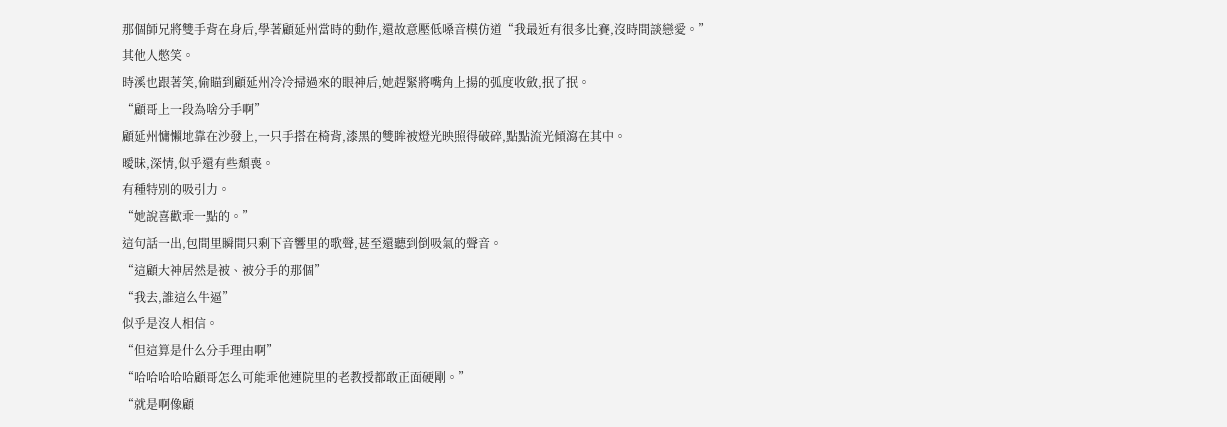那個師兄將雙手背在身后,學著顧延州當時的動作,還故意壓低嗓音模仿道“我最近有很多比賽,沒時間談戀愛。”
其他人憋笑。
時溪也跟著笑,偷瞄到顧延州冷冷掃過來的眼神后,她趕緊將嘴角上揚的弧度收斂,抿了抿。
“顧哥上一段為啥分手啊”
顧延州慵懶地靠在沙發上,一只手搭在椅背,漆黑的雙眸被燈光映照得破碎,點點流光傾瀉在其中。
曖昧,深情,似乎還有些頹喪。
有種特別的吸引力。
“她說喜歡乖一點的。”
這句話一出,包間里瞬間只剩下音響里的歌聲,甚至還聽到倒吸氣的聲音。
“這顧大神居然是被、被分手的那個”
“我去,誰這么牛逼”
似乎是沒人相信。
“但這算是什么分手理由啊”
“哈哈哈哈哈顧哥怎么可能乖他連院里的老教授都敢正面硬剛。”
“就是啊像顧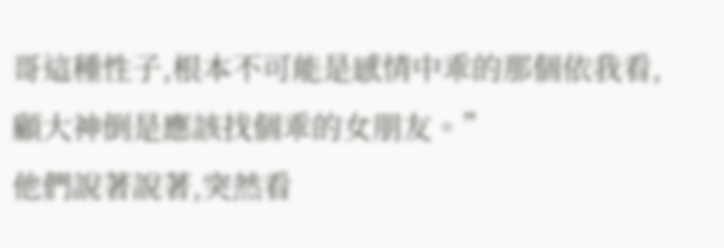哥這種性子,根本不可能是感情中乖的那個依我看,顧大神倒是應該找個乖的女朋友。”
他們說著說著,突然看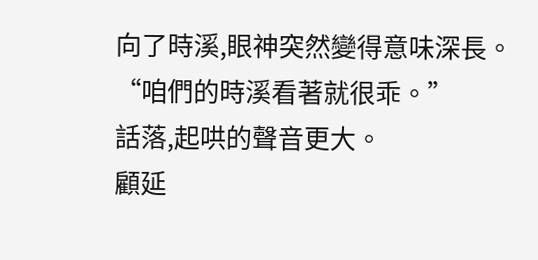向了時溪,眼神突然變得意味深長。
“咱們的時溪看著就很乖。”
話落,起哄的聲音更大。
顧延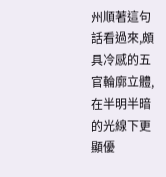州順著這句話看過來,頗具冷感的五官輪廓立體,在半明半暗的光線下更顯優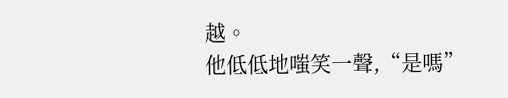越。
他低低地嗤笑一聲,“是嗎”